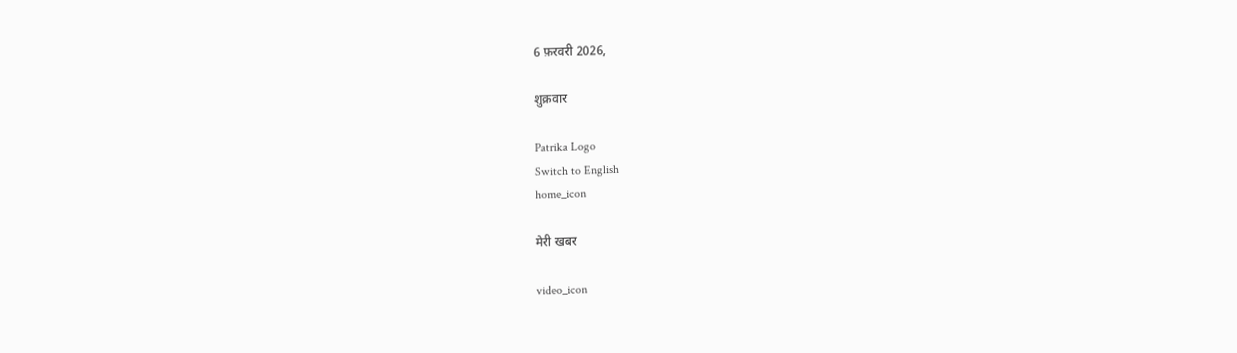6 फ़रवरी 2026,

शुक्रवार

Patrika Logo
Switch to English
home_icon

मेरी खबर

video_icon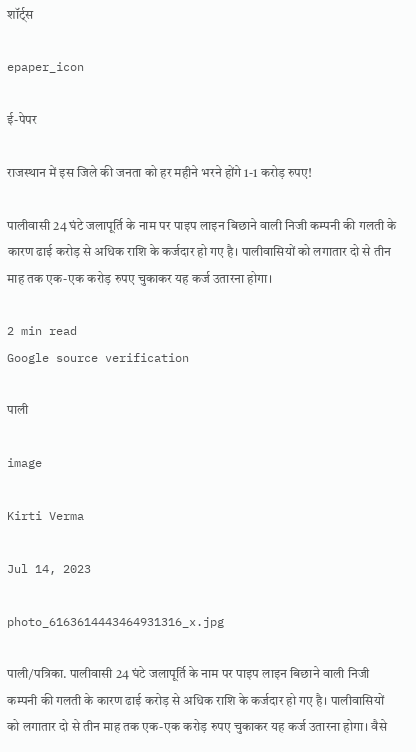शॉर्ट्स

epaper_icon

ई-पेपर

राजस्थान में इस जिले की जनता को हर महीने भरने होंगे 1-1 करोड़ रुपए!

पालीवासी 24 घंटे जलापूर्ति के नाम पर पाइप लाइन बिछाने वाली निजी कम्पनी की गलती के कारण ढाई करोड़ से अधिक राशि के कर्जदार हो गए है। पालीवासियों को लगातार दो से तीन माह तक एक-एक करोड़ रुपए चुकाकर यह कर्ज उतारना होगा।

2 min read
Google source verification

पाली

image

Kirti Verma

Jul 14, 2023

photo_6163614443464931316_x.jpg

पाली/पत्रिका. पालीवासी 24 घंटे जलापूर्ति के नाम पर पाइप लाइन बिछाने वाली निजी कम्पनी की गलती के कारण ढाई करोड़ से अधिक राशि के कर्जदार हो गए है। पालीवासियों को लगातार दो से तीन माह तक एक-एक करोड़ रुपए चुकाकर यह कर्ज उतारना होगा। वैसे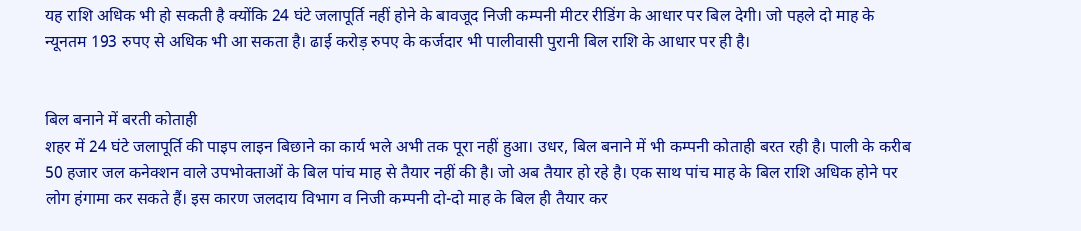यह राशि अधिक भी हो सकती है क्योंकि 24 घंटे जलापूर्ति नहीं होने के बावजूद निजी कम्पनी मीटर रीडिंग के आधार पर बिल देगी। जो पहले दो माह के न्यूनतम 193 रुपए से अधिक भी आ सकता है। ढाई करोड़ रुपए के कर्जदार भी पालीवासी पुरानी बिल राशि के आधार पर ही है।


बिल बनाने में बरती कोताही
शहर में 24 घंटे जलापूर्ति की पाइप लाइन बिछाने का कार्य भले अभी तक पूरा नहीं हुआ। उधर, बिल बनाने में भी कम्पनी कोताही बरत रही है। पाली के करीब 50 हजार जल कनेक्शन वाले उपभोक्ताओं के बिल पांच माह से तैयार नहीं की है। जो अब तैयार हो रहे है। एक साथ पांच माह के बिल राशि अधिक होने पर लोग हंगामा कर सकते हैं। इस कारण जलदाय विभाग व निजी कम्पनी दो-दो माह के बिल ही तैयार कर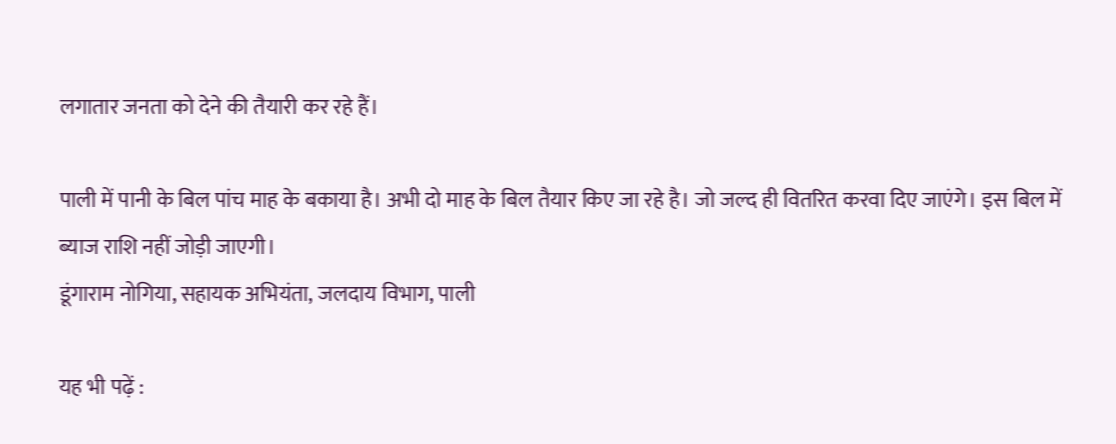लगातार जनता को देने की तैयारी कर रहे हैं।

पाली में पानी के बिल पांच माह के बकाया है। अभी दो माह के बिल तैयार किए जा रहे है। जो जल्द ही वितरित करवा दिए जाएंगे। इस बिल में ब्याज राशि नहीं जोड़ी जाएगी।
डूंगाराम नोगिया, सहायक अभियंता, जलदाय विभाग, पाली

यह भी पढ़ें :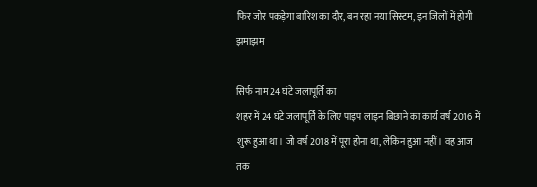फिर जोर पकड़ेगा बारिश का दौर, बन रहा नया सिस्टम, इन जिलों में होगी झमाझम

सिर्फ नाम 24 घंटे जलापूर्ति का
शहर में 24 घंटे जलापूर्ति के लिए पाइप लाइन बिछाने का कार्य वर्ष 2016 में शुरू हुआ था। जो वर्ष 2018 में पूरा होना था, लेकिन हुआ नहीं। वह आज तक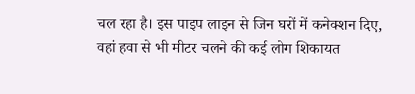चल रहा है। इस पाइप लाइन से जिन घरों में कनेक्शन दिए, वहां हवा से भी मीटर चलने की कई लोग शिकायत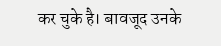कर चुके है। बावजूद उनके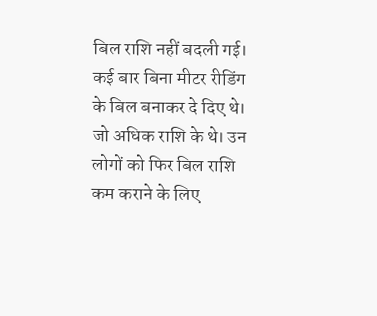बिल राशि नहीं बदली गई। कई बार बिना मीटर रीडिंग के बिल बनाकर दे दिए थे। जो अधिक राशि के थे। उन लोगों को फिर बिल राशि कम कराने के लिए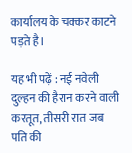कार्यालय के चक्कर काटने पड़ते है।

यह भी पढ़ें : नई नवेली दुल्हन की हैरान करने वाली करतूत, तीसरी रात जब पति की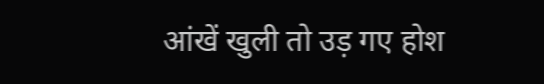आंखें खुली तो उड़ गए होश